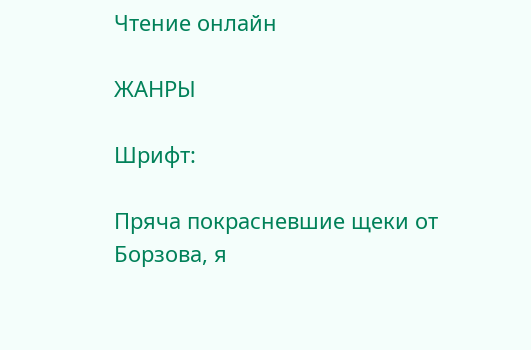Чтение онлайн

ЖАНРЫ

Шрифт:

Пряча покрасневшие щеки от Борзова, я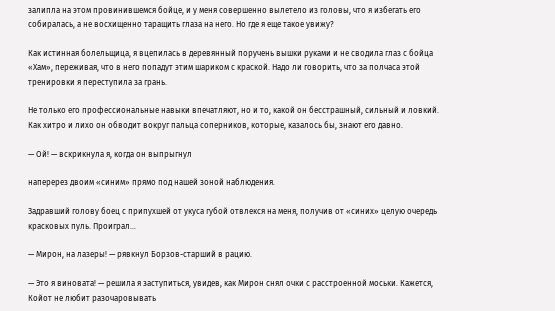залипла на этом провинившемся бойце, и у меня совершенно вылетело из головы, что я избегать его собиралась, а не восхищенно таращить глаза на него. Но где я еще такое увижу?

Как истинная болельщица, я вцепилась в деревянный поручень вышки руками и не сводила глаз с бойца «Хам», переживая, что в него попадут этим шариком с краской. Надо ли говорить, что за полчаса этой тренировки я переступила за грань.

Не только его профессиональные навыки впечатляют, но и то, какой он бесстрашный, сильный и ловкий. Как хитро и лихо он обводит вокруг пальца соперников, которые, казалось бы, знают его давно.

— Ой! — вскрикнула я, когда он выпрыгнул

наперерез двоим «синим» прямо под нашей зоной наблюдения.

Задравший голову боец с припухшей от укуса губой отвлекся на меня, получив от «синих» целую очередь красковых пуль. Проиграл…

— Мирон, на лазеры! — рявкнул Борзов-старший в рацию.

— Это я виновата! — решила я заступиться, увидев, как Мирон снял очки с расстроенной моськи. Кажется, Койот не любит разочаровывать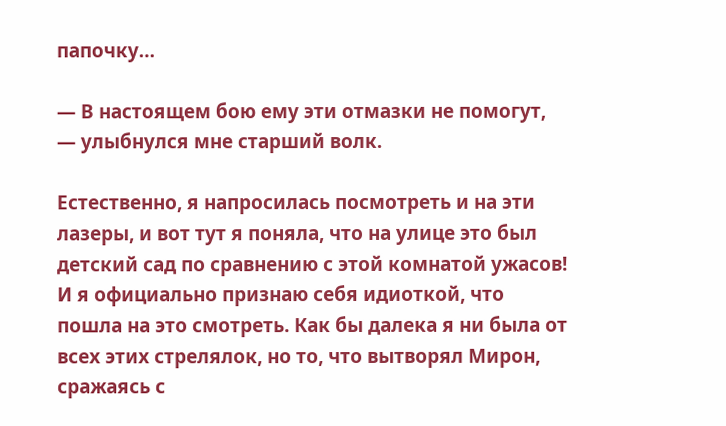папочку…

— В настоящем бою ему эти отмазки не помогут, — улыбнулся мне старший волк.

Естественно, я напросилась посмотреть и на эти лазеры, и вот тут я поняла, что на улице это был детский сад по сравнению с этой комнатой ужасов! И я официально признаю себя идиоткой, что пошла на это смотреть. Как бы далека я ни была от всех этих стрелялок, но то, что вытворял Мирон, сражаясь с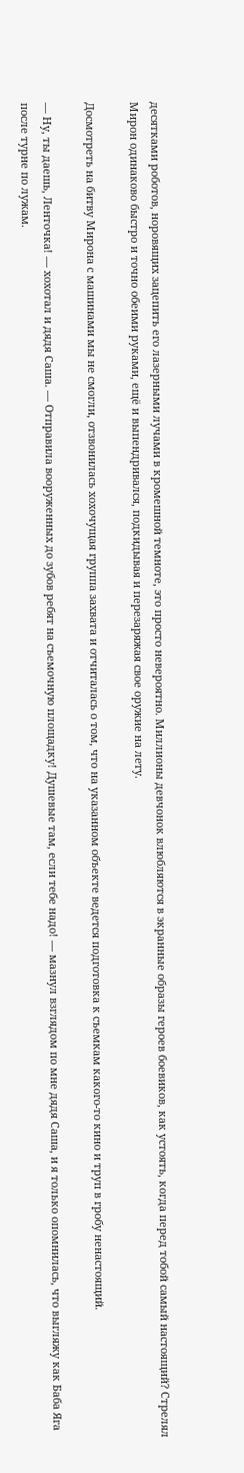десятками роботов, норовящих зацепить его лазерными лучами в кромешной темноте, это просто невероятно. Миллионы девчонок влюбляются в экранные образы героев боевиков, как устоять, когда перед тобой самый настоящий? Стрелял Мирон одинаково быстро и точно обеими руками, ещё и выпендривался, подкидывая и перезаряжая свое оружие на лету.

Досмотреть на битву Мирона с машинами мы не смогли, отзвонилась хохочущая группа захвата и отчиталась о том, что на указанном объекте ведется подготовка к съемкам какого-то кино и труп в гробу ненастоящий.

— Ну, ты даешь, Ленточка! — хохотал и дядя Саша. — Отправила вооруженных до зубов ребят на съемочную площадку! Душевые там, если тебе надо! — мазнул взглядом по мне дядя Саша, и я только опомнилась, что выгляжу как Баба Яга после турне по лужам.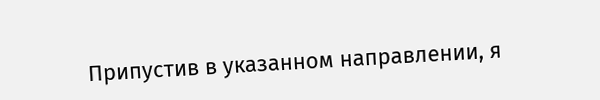Припустив в указанном направлении, я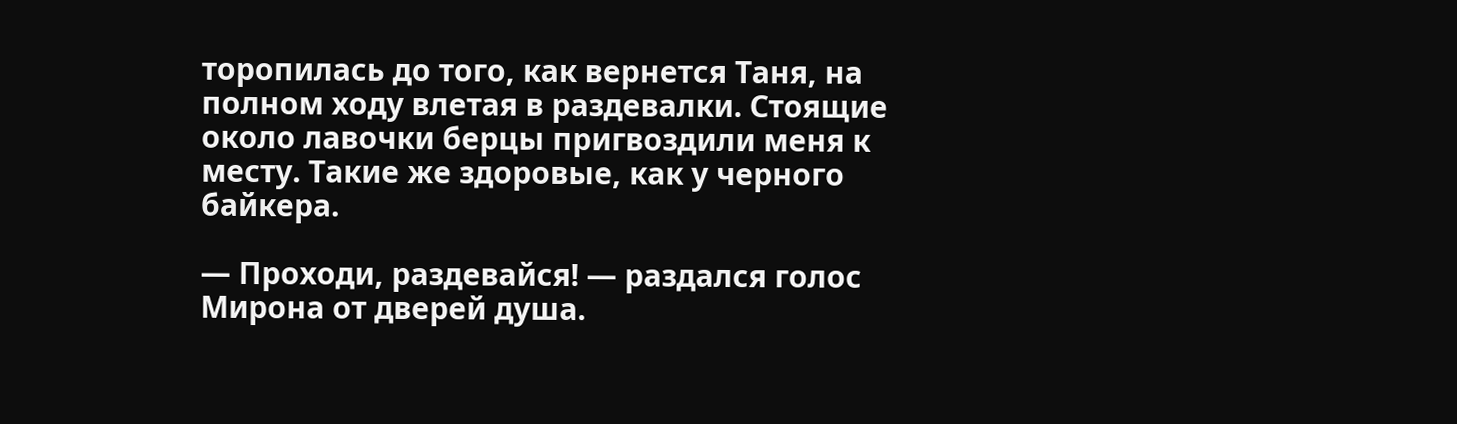торопилась до того, как вернется Таня, на полном ходу влетая в раздевалки. Стоящие около лавочки берцы пригвоздили меня к месту. Такие же здоровые, как у черного байкера.

— Проходи, раздевайся! — раздался голос Мирона от дверей душа.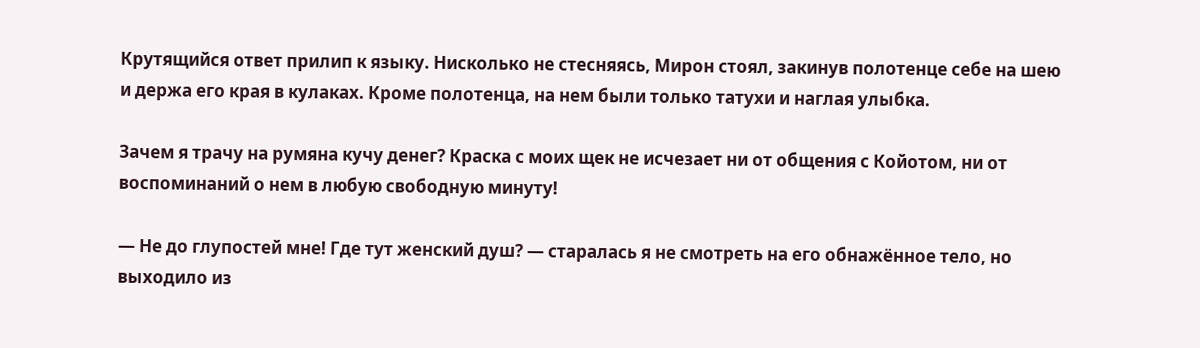Крутящийся ответ прилип к языку. Нисколько не стесняясь, Мирон стоял, закинув полотенце себе на шею и держа его края в кулаках. Кроме полотенца, на нем были только татухи и наглая улыбка.

Зачем я трачу на румяна кучу денег? Краска с моих щек не исчезает ни от общения с Койотом, ни от воспоминаний о нем в любую свободную минуту!

— Не до глупостей мне! Где тут женский душ? — старалась я не смотреть на его обнажённое тело, но выходило из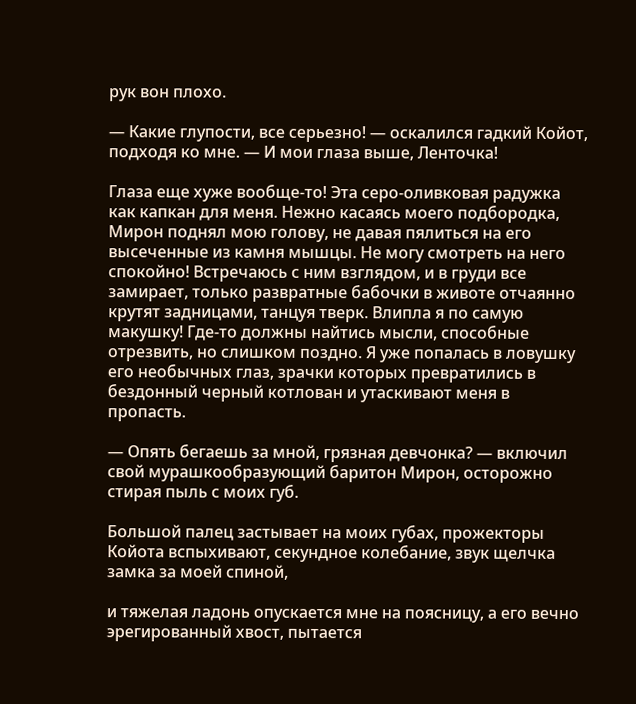рук вон плохо.

— Какие глупости, все серьезно! — оскалился гадкий Койот, подходя ко мне. — И мои глаза выше, Ленточка!

Глаза еще хуже вообще-то! Эта серо-оливковая радужка как капкан для меня. Нежно касаясь моего подбородка, Мирон поднял мою голову, не давая пялиться на его высеченные из камня мышцы. Не могу смотреть на него спокойно! Встречаюсь с ним взглядом, и в груди все замирает, только развратные бабочки в животе отчаянно крутят задницами, танцуя тверк. Влипла я по самую макушку! Где-то должны найтись мысли, способные отрезвить, но слишком поздно. Я уже попалась в ловушку его необычных глаз, зрачки которых превратились в бездонный черный котлован и утаскивают меня в пропасть.

— Опять бегаешь за мной, грязная девчонка? — включил свой мурашкообразующий баритон Мирон, осторожно стирая пыль с моих губ.

Большой палец застывает на моих губах, прожекторы Койота вспыхивают, секундное колебание, звук щелчка замка за моей спиной,

и тяжелая ладонь опускается мне на поясницу, а его вечно эрегированный хвост, пытается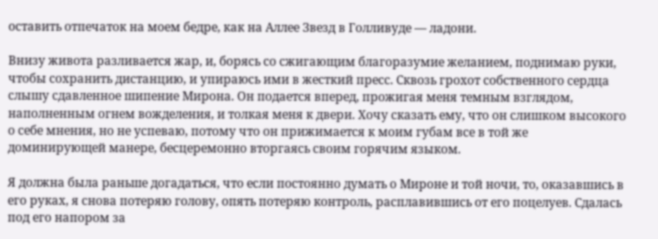оставить отпечаток на моем бедре, как на Аллее Звезд в Голливуде — ладони.

Внизу живота разливается жар, и, борясь со сжигающим благоразумие желанием, поднимаю руки, чтобы сохранить дистанцию, и упираюсь ими в жесткий пресс. Сквозь грохот собственного сердца слышу сдавленное шипение Мирона. Он подается вперед, прожигая меня темным взглядом, наполненным огнем вожделения, и толкая меня к двери. Хочу сказать ему, что он слишком высокого о себе мнения, но не успеваю, потому что он прижимается к моим губам все в той же доминирующей манере, бесцеремонно вторгаясь своим горячим языком.

Я должна была раньше догадаться, что если постоянно думать о Мироне и той ночи, то, оказавшись в его руках, я снова потеряю голову, опять потеряю контроль, расплавившись от его поцелуев. Сдалась под его напором за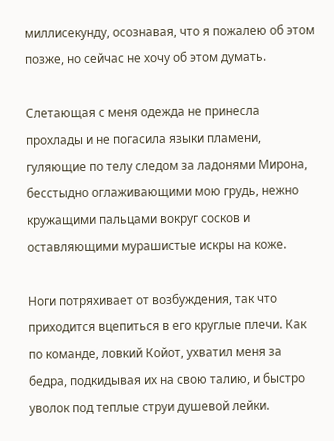миллисекунду, осознавая, что я пожалею об этом позже, но сейчас не хочу об этом думать.

Слетающая с меня одежда не принесла прохлады и не погасила языки пламени, гуляющие по телу следом за ладонями Мирона, бесстыдно оглаживающими мою грудь, нежно кружащими пальцами вокруг сосков и оставляющими мурашистые искры на коже.

Ноги потряхивает от возбуждения, так что приходится вцепиться в его круглые плечи. Как по команде, ловкий Койот, ухватил меня за бедра, подкидывая их на свою талию, и быстро уволок под теплые струи душевой лейки.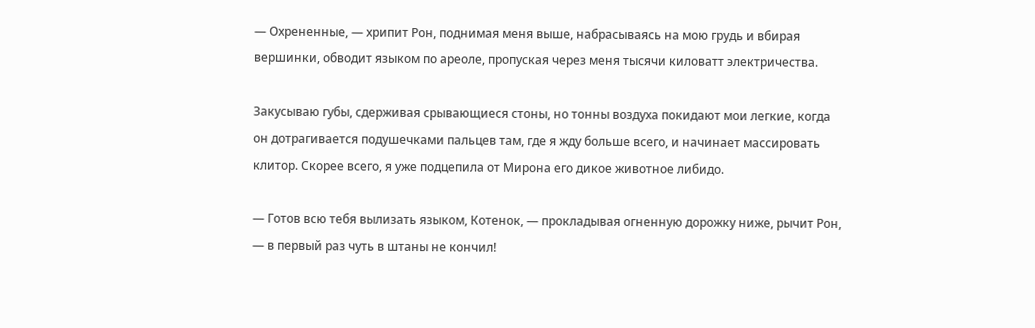— Охрененные, — хрипит Рон, поднимая меня выше, набрасываясь на мою грудь и вбирая вершинки, обводит языком по ареоле, пропуская через меня тысячи киловатт электричества.

Закусываю губы, сдерживая срывающиеся стоны, но тонны воздуха покидают мои легкие, когда он дотрагивается подушечками пальцев там, где я жду больше всего, и начинает массировать клитор. Скорее всего, я уже подцепила от Мирона его дикое животное либидо.

— Готов всю тебя вылизать языком, Котенок, — прокладывая огненную дорожку ниже, рычит Рон, — в первый раз чуть в штаны не кончил!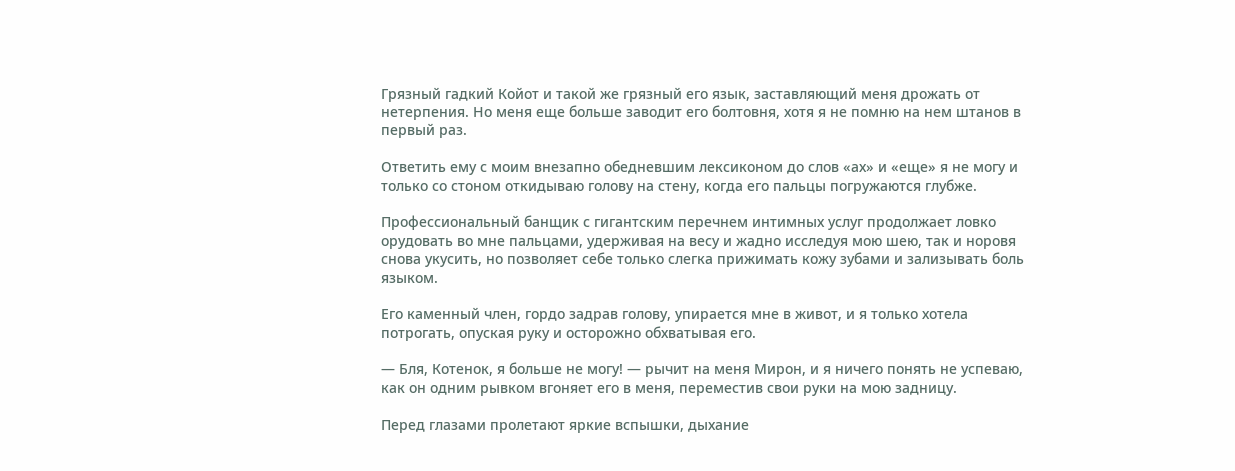Грязный гадкий Койот и такой же грязный его язык, заставляющий меня дрожать от нетерпения. Но меня еще больше заводит его болтовня, хотя я не помню на нем штанов в первый раз.

Ответить ему с моим внезапно обедневшим лексиконом до слов «ах» и «еще» я не могу и только со стоном откидываю голову на стену, когда его пальцы погружаются глубже.

Профессиональный банщик с гигантским перечнем интимных услуг продолжает ловко орудовать во мне пальцами, удерживая на весу и жадно исследуя мою шею, так и норовя снова укусить, но позволяет себе только слегка прижимать кожу зубами и зализывать боль языком.

Его каменный член, гордо задрав голову, упирается мне в живот, и я только хотела потрогать, опуская руку и осторожно обхватывая его.

— Бля, Котенок, я больше не могу! — рычит на меня Мирон, и я ничего понять не успеваю, как он одним рывком вгоняет его в меня, переместив свои руки на мою задницу.

Перед глазами пролетают яркие вспышки, дыхание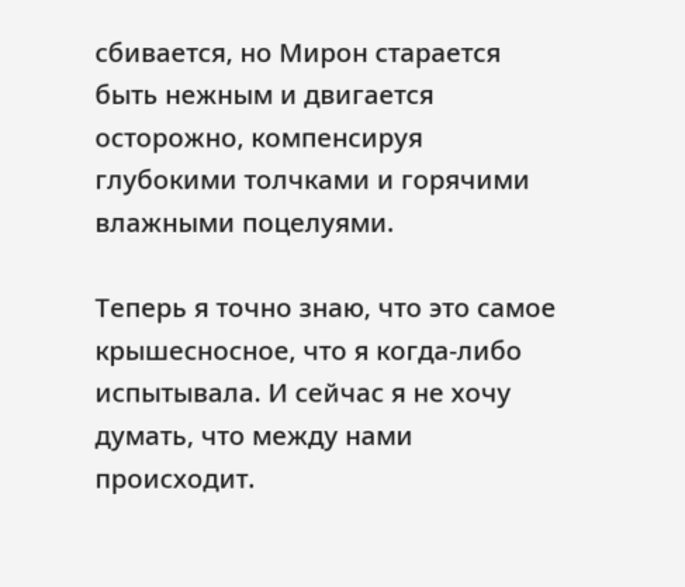сбивается, но Мирон старается быть нежным и двигается осторожно, компенсируя глубокими толчками и горячими влажными поцелуями.

Теперь я точно знаю, что это самое крышесносное, что я когда-либо испытывала. И сейчас я не хочу думать, что между нами происходит.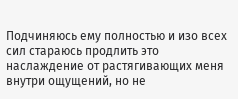Подчиняюсь ему полностью и изо всех сил стараюсь продлить это наслаждение от растягивающих меня внутри ощущений, но не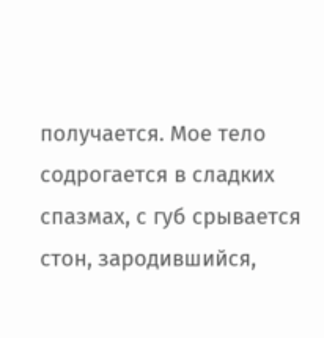получается. Мое тело содрогается в сладких спазмах, с губ срывается стон, зародившийся,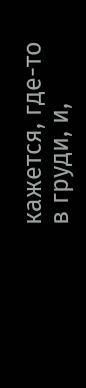кажется, где-то в груди, и,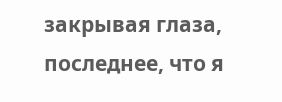закрывая глаза, последнее, что я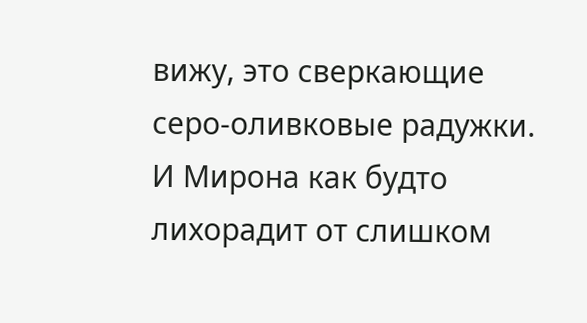вижу, это сверкающие серо-оливковые радужки. И Мирона как будто лихорадит от слишком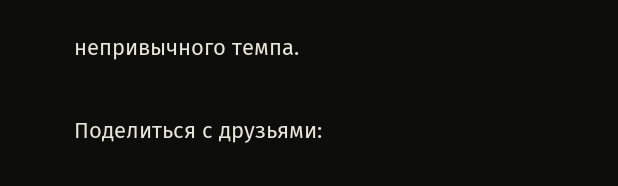непривычного темпа.

Поделиться с друзьями: